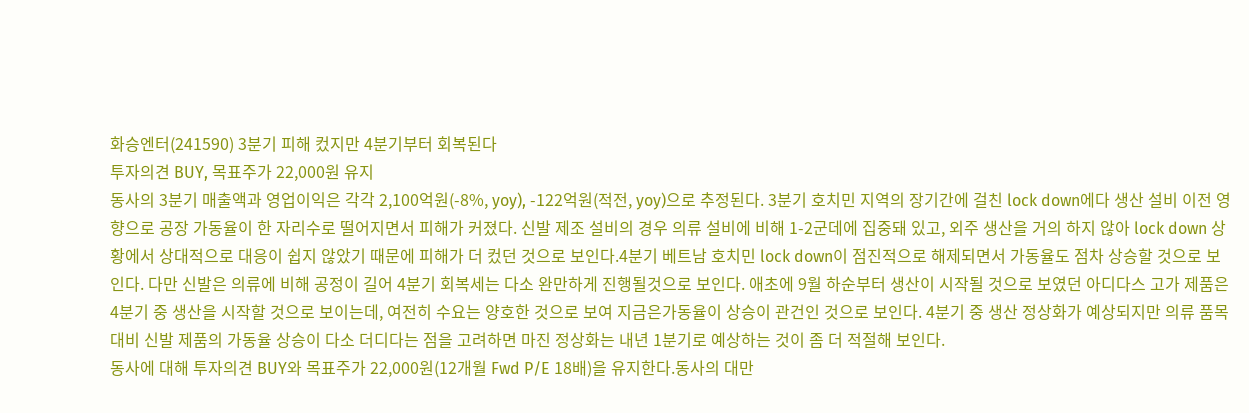화승엔터(241590) 3분기 피해 컸지만 4분기부터 회복된다
투자의견 BUY, 목표주가 22,000원 유지
동사의 3분기 매출액과 영업이익은 각각 2,100억원(-8%, yoy), -122억원(적전, yoy)으로 추정된다. 3분기 호치민 지역의 장기간에 걸친 lock down에다 생산 설비 이전 영향으로 공장 가동율이 한 자리수로 떨어지면서 피해가 커졌다. 신발 제조 설비의 경우 의류 설비에 비해 1-2군데에 집중돼 있고, 외주 생산을 거의 하지 않아 lock down 상황에서 상대적으로 대응이 쉽지 않았기 때문에 피해가 더 컸던 것으로 보인다.4분기 베트남 호치민 lock down이 점진적으로 해제되면서 가동율도 점차 상승할 것으로 보인다. 다만 신발은 의류에 비해 공정이 길어 4분기 회복세는 다소 완만하게 진행될것으로 보인다. 애초에 9월 하순부터 생산이 시작될 것으로 보였던 아디다스 고가 제품은 4분기 중 생산을 시작할 것으로 보이는데, 여전히 수요는 양호한 것으로 보여 지금은가동율이 상승이 관건인 것으로 보인다. 4분기 중 생산 정상화가 예상되지만 의류 품목대비 신발 제품의 가동율 상승이 다소 더디다는 점을 고려하면 마진 정상화는 내년 1분기로 예상하는 것이 좀 더 적절해 보인다.
동사에 대해 투자의견 BUY와 목표주가 22,000원(12개월 Fwd P/E 18배)을 유지한다.동사의 대만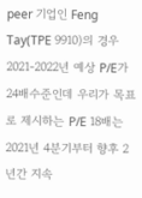peer 기업인 Feng Tay(TPE 9910)의 경우 2021-2022년 예상 P/E가 24배수준인데 우리가 목표로 제시하는 P/E 18배는 2021년 4분기부터 향후 2년간 지속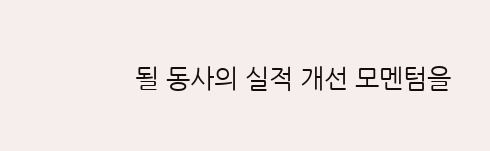될 동사의 실적 개선 모멘텀을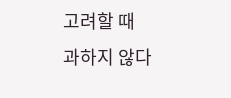고려할 때 과하지 않다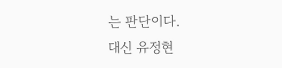는 판단이다.
대신 유정현